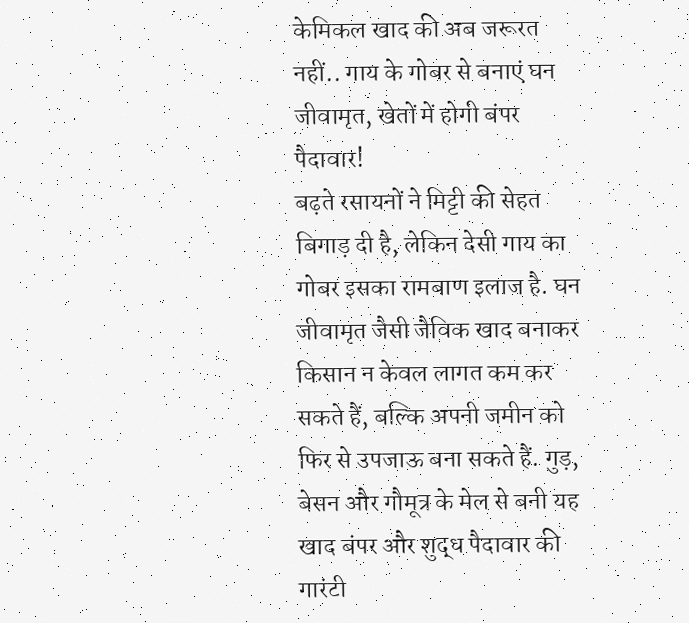केमिकल खाद की अब जरूरत नहीं.. गाय के गोबर से बनाएं घन जीवामृत, खेतों में होगी बंपर पैदावार!
बढ़ते रसायनों ने मिट्टी की सेहत बिगाड़ दी है, लेकिन देसी गाय का गोबर इसका रामबाण इलाज है. घन जीवामृत जैसी जैविक खाद बनाकर किसान न केवल लागत कम कर सकते हैं, बल्कि अपनी जमीन को फिर से उपजाऊ बना सकते हैं. गुड़, बेसन और गौमूत्र के मेल से बनी यह खाद बंपर और शुद्ध पैदावार की गारंटी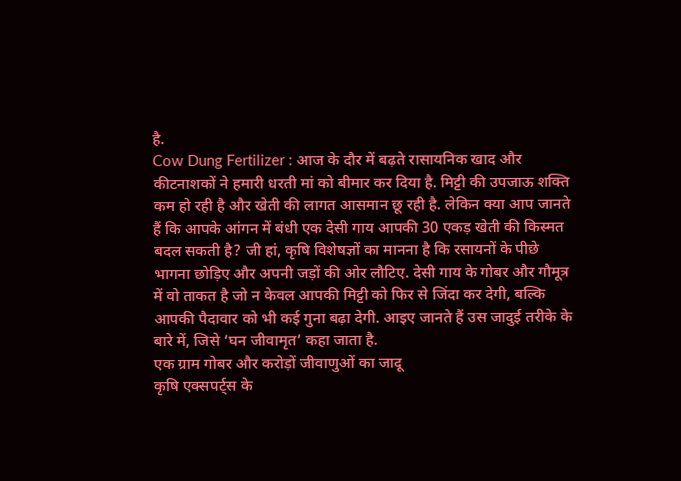है.
Cow Dung Fertilizer : आज के दौर में बढ़ते रासायनिक खाद और कीटनाशकों ने हमारी धरती मां को बीमार कर दिया है. मिट्टी की उपजाऊ शक्ति कम हो रही है और खेती की लागत आसमान छू रही है. लेकिन क्या आप जानते हैं कि आपके आंगन में बंधी एक देसी गाय आपकी 30 एकड़ खेती की किस्मत बदल सकती है? जी हां, कृषि विशेषज्ञों का मानना है कि रसायनों के पीछे भागना छोड़िए और अपनी जड़ों की ओर लौटिए. देसी गाय के गोबर और गौमूत्र में वो ताकत है जो न केवल आपकी मिट्टी को फिर से जिंदा कर देगी, बल्कि आपकी पैदावार को भी कई गुना बढ़ा देगी. आइए जानते हैं उस जादुई तरीके के बारे में, जिसे ‘घन जीवामृत’ कहा जाता है.
एक ग्राम गोबर और करोड़ों जीवाणुओं का जादू
कृषि एक्सपर्ट्स के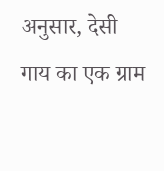अनुसार, देसी गाय का एक ग्राम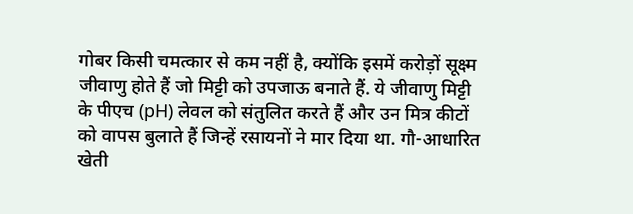गोबर किसी चमत्कार से कम नहीं है, क्योंकि इसमें करोड़ों सूक्ष्म जीवाणु होते हैं जो मिट्टी को उपजाऊ बनाते हैं. ये जीवाणु मिट्टी के पीएच (pH) लेवल को संतुलित करते हैं और उन मित्र कीटों को वापस बुलाते हैं जिन्हें रसायनों ने मार दिया था. गौ-आधारित खेती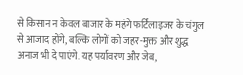से किसान न केवल बाजार के महंगे फर्टिलाइजर के चंगुल से आजाद होंगे, बल्कि लोगों को जहर-मुक्त और शुद्ध अनाज भी दे पाएंगे. यह पर्यावरण और जेब,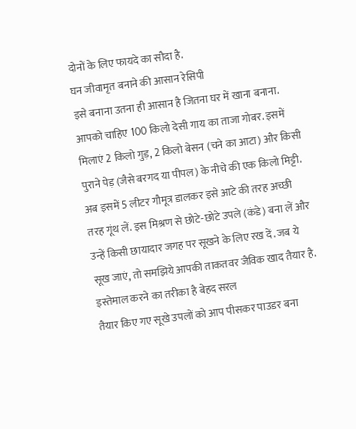दोनों के लिए फायदे का सौदा है.
घन जीवामृत बनाने की आसान रेसिपी
इसे बनाना उतना ही आसान है जितना घर में खाना बनाना. आपको चाहिए 100 किलो देसी गाय का ताजा गोबर. इसमें मिलाएं 2 किलो गुड़, 2 किलो बेसन (चने का आटा) और किसी पुराने पेड़ (जैसे बरगद या पीपल) के नीचे की एक किलो मिट्टी. अब इसमें 5 लीटर गौमूत्र डालकर इसे आटे की तरह अच्छी तरह गूंथ लें. इस मिश्रण से छोटे-छोटे उपले (कंडे) बना लें और उन्हें किसी छायादार जगह पर सूखने के लिए रख दें. जब ये सूख जाएं, तो समझिये आपकी ताकतवर जैविक खाद तैयार है.
इस्तेमाल करने का तरीका है बेहद सरल
तैयार किए गए सूखे उपलों को आप पीसकर पाउडर बना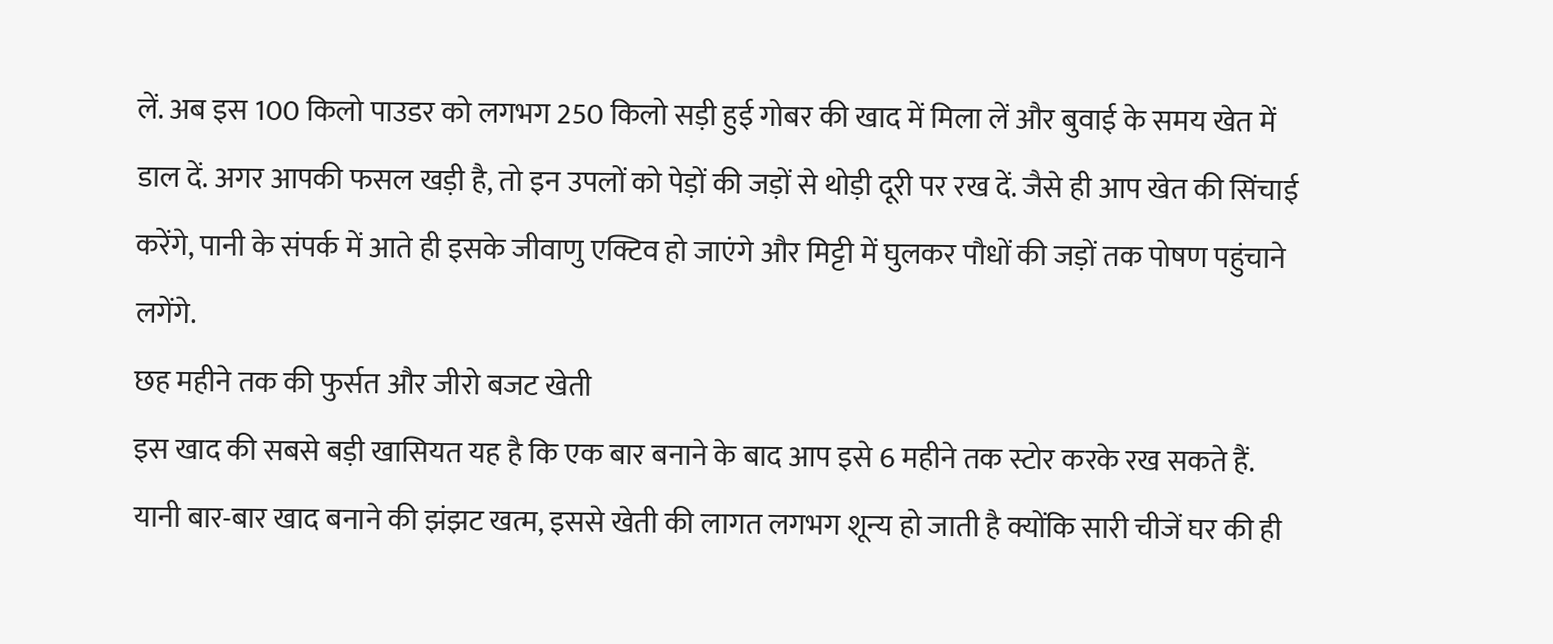लें. अब इस 100 किलो पाउडर को लगभग 250 किलो सड़ी हुई गोबर की खाद में मिला लें और बुवाई के समय खेत में डाल दें. अगर आपकी फसल खड़ी है, तो इन उपलों को पेड़ों की जड़ों से थोड़ी दूरी पर रख दें. जैसे ही आप खेत की सिंचाई करेंगे, पानी के संपर्क में आते ही इसके जीवाणु एक्टिव हो जाएंगे और मिट्टी में घुलकर पौधों की जड़ों तक पोषण पहुंचाने लगेंगे.
छह महीने तक की फुर्सत और जीरो बजट खेती
इस खाद की सबसे बड़ी खासियत यह है कि एक बार बनाने के बाद आप इसे 6 महीने तक स्टोर करके रख सकते हैं. यानी बार-बार खाद बनाने की झंझट खत्म, इससे खेती की लागत लगभग शून्य हो जाती है क्योंकि सारी चीजें घर की ही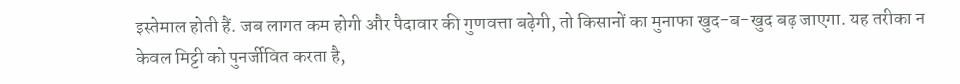इस्तेमाल होती हैं. जब लागत कम होगी और पैदावार की गुणवत्ता बढ़ेगी, तो किसानों का मुनाफा खुद-ब-खुद बढ़ जाएगा. यह तरीका न केवल मिट्टी को पुनर्जीवित करता है,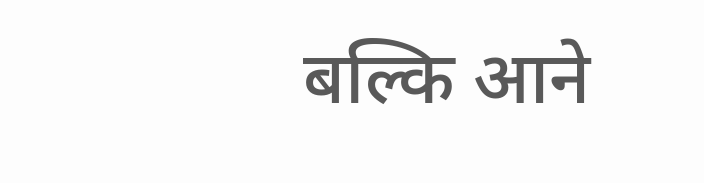बल्कि आने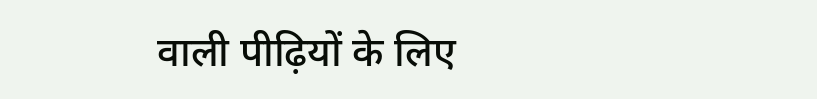वाली पीढ़ियों के लिए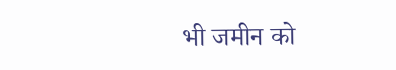भी जमीन को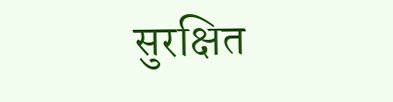सुरक्षित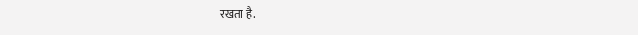रखता है.